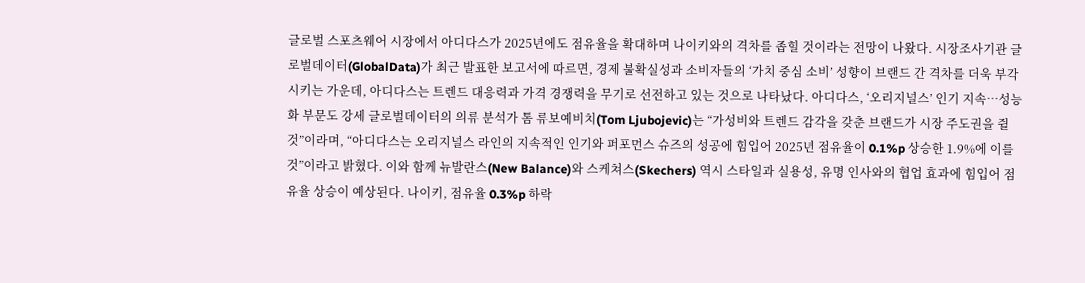글로벌 스포츠웨어 시장에서 아디다스가 2025년에도 점유율을 확대하며 나이키와의 격차를 좁힐 것이라는 전망이 나왔다. 시장조사기관 글로벌데이터(GlobalData)가 최근 발표한 보고서에 따르면, 경제 불확실성과 소비자들의 ‘가치 중심 소비’ 성향이 브랜드 간 격차를 더욱 부각시키는 가운데, 아디다스는 트렌드 대응력과 가격 경쟁력을 무기로 선전하고 있는 것으로 나타났다. 아디다스, ‘오리지널스’ 인기 지속…성능화 부문도 강세 글로벌데이터의 의류 분석가 톰 류보예비치(Tom Ljubojevic)는 “가성비와 트렌드 감각을 갖춘 브랜드가 시장 주도권을 쥘 것”이라며, “아디다스는 오리지널스 라인의 지속적인 인기와 퍼포먼스 슈즈의 성공에 힘입어 2025년 점유율이 0.1%p 상승한 1.9%에 이를 것”이라고 밝혔다. 이와 함께 뉴발란스(New Balance)와 스케쳐스(Skechers) 역시 스타일과 실용성, 유명 인사와의 협업 효과에 힘입어 점유율 상승이 예상된다. 나이키, 점유율 0.3%p 하락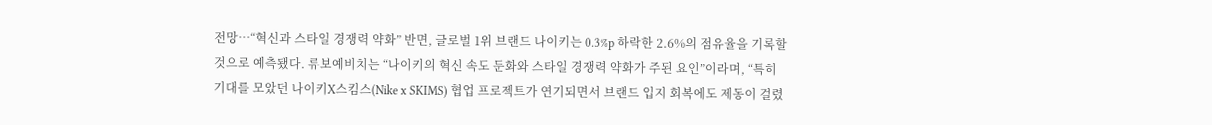전망…“혁신과 스타일 경쟁력 약화” 반면, 글로벌 1위 브랜드 나이키는 0.3%p 하락한 2.6%의 점유율을 기록할 것으로 예측됐다. 류보예비치는 “나이키의 혁신 속도 둔화와 스타일 경쟁력 약화가 주된 요인”이라며, “특히 기대를 모았던 나이키X스킴스(Nike x SKIMS) 협업 프로젝트가 연기되면서 브랜드 입지 회복에도 제동이 걸렸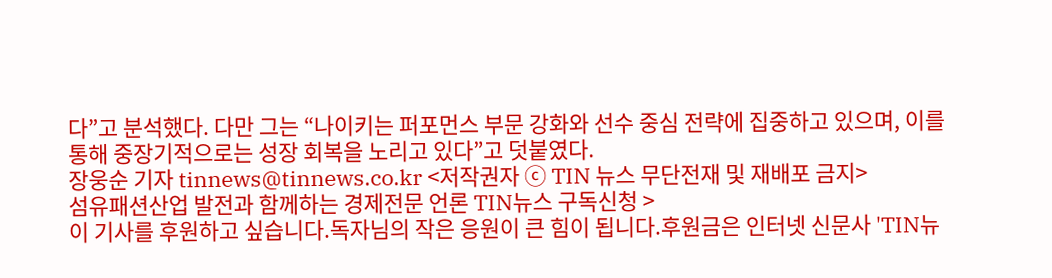다”고 분석했다. 다만 그는 “나이키는 퍼포먼스 부문 강화와 선수 중심 전략에 집중하고 있으며, 이를 통해 중장기적으로는 성장 회복을 노리고 있다”고 덧붙였다.
장웅순 기자 tinnews@tinnews.co.kr <저작권자 ⓒ TIN 뉴스 무단전재 및 재배포 금지>
섬유패션산업 발전과 함께하는 경제전문 언론 TIN뉴스 구독신청 >
이 기사를 후원하고 싶습니다.독자님의 작은 응원이 큰 힘이 됩니다.후원금은 인터넷 신문사 'TIN뉴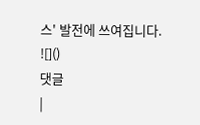스' 발전에 쓰여집니다. ![]()
댓글
|